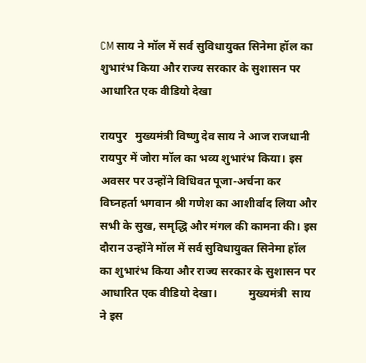CM साय ने मॉल में सर्व सुविधायुक्त सिनेमा हॉल का शुभारंभ किया और राज्य सरकार के सुशासन पर आधारित एक वीडियो देखा

रायपुर   मुख्यमंत्री विष्णु देव साय ने आज राजधानी रायपुर में जोरा मॉल का भव्य शुभारंभ किया। इस अवसर पर उन्होंने विधिवत पूजा-अर्चना कर विघ्नहर्ता भगवान श्री गणेश का आशीर्वाद लिया और सभी के सुख, समृद्धि और मंगल की कामना की। इस दौरान उन्होंने मॉल में सर्व सुविधायुक्त सिनेमा हॉल का शुभारंभ किया और राज्य सरकार के सुशासन पर आधारित एक वीडियो देखा।           मुख्यमंत्री  साय ने इस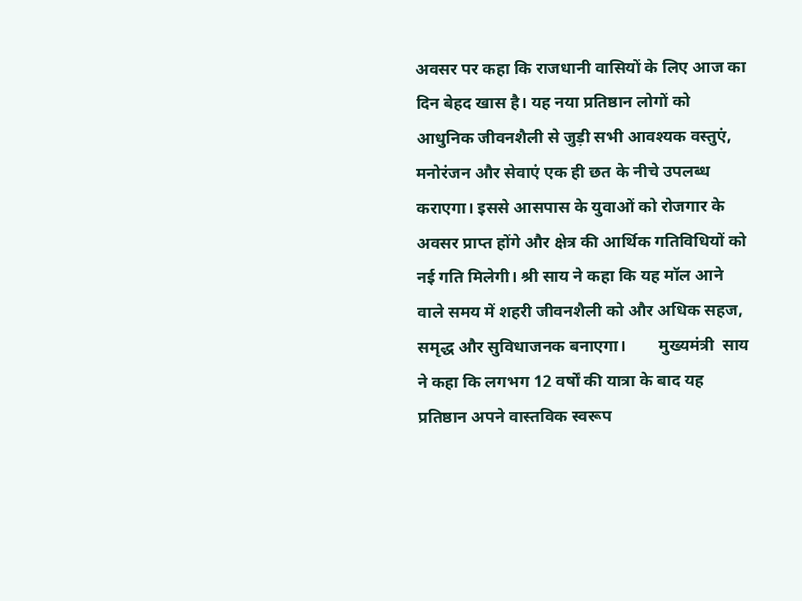अवसर पर कहा कि राजधानी वासियों के लिए आज का दिन बेहद खास है। यह नया प्रतिष्ठान लोगों को आधुनिक जीवनशैली से जुड़ी सभी आवश्यक वस्तुएं, मनोरंजन और सेवाएं एक ही छत के नीचे उपलब्ध कराएगा। इससे आसपास के युवाओं को रोजगार के अवसर प्राप्त होंगे और क्षेत्र की आर्थिक गतिविधियों को नई गति मिलेगी। श्री साय ने कहा कि यह मॉल आने वाले समय में शहरी जीवनशैली को और अधिक सहज, समृद्ध और सुविधाजनक बनाएगा।        मुख्यमंत्री  साय ने कहा कि लगभग 12 वर्षों की यात्रा के बाद यह प्रतिष्ठान अपने वास्तविक स्वरूप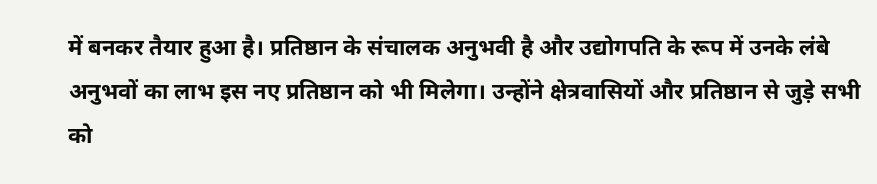में बनकर तैयार हुआ है। प्रतिष्ठान के संचालक अनुभवी है और उद्योगपति के रूप में उनके लंबे अनुभवों का लाभ इस नए प्रतिष्ठान को भी मिलेगा। उन्होंने क्षेत्रवासियों और प्रतिष्ठान से जुड़े सभी को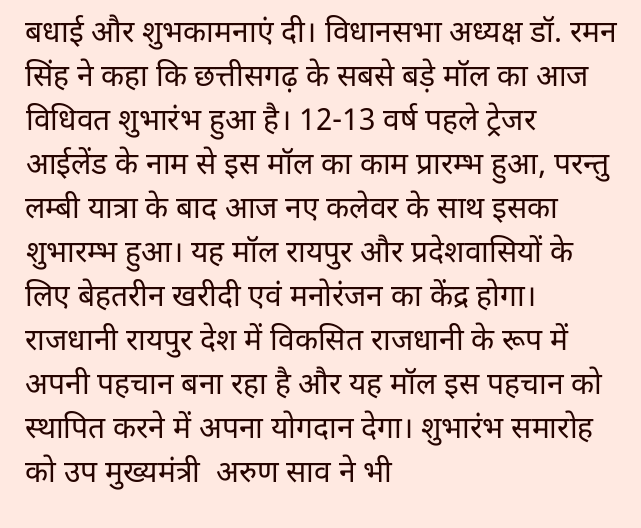बधाई और शुभकामनाएं दी। विधानसभा अध्यक्ष डॉ. रमन सिंह ने कहा कि छत्तीसगढ़ के सबसे बड़े मॉल का आज विधिवत शुभारंभ हुआ है। 12-13 वर्ष पहले ट्रेजर आईलेंड के नाम से इस मॉल का काम प्रारम्भ हुआ, परन्तु लम्बी यात्रा के बाद आज नए कलेवर के साथ इसका शुभारम्भ हुआ। यह मॉल रायपुर और प्रदेशवासियों के लिए बेहतरीन खरीदी एवं मनोरंजन का केंद्र होगा। राजधानी रायपुर देश में विकसित राजधानी के रूप में अपनी पहचान बना रहा है और यह मॉल इस पहचान को स्थापित करने में अपना योगदान देगा। शुभारंभ समारोह को उप मुख्यमंत्री  अरुण साव ने भी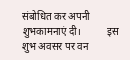संबोधित कर अपनी शुभकामनाएं दी।          इस शुभ अवसर पर वन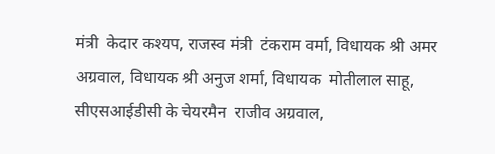मंत्री  केदार कश्यप, राजस्व मंत्री  टंकराम वर्मा, विधायक श्री अमर अग्रवाल, विधायक श्री अनुज शर्मा, विधायक  मोतीलाल साहू, सीएसआईडीसी के चेयरमैन  राजीव अग्रवाल,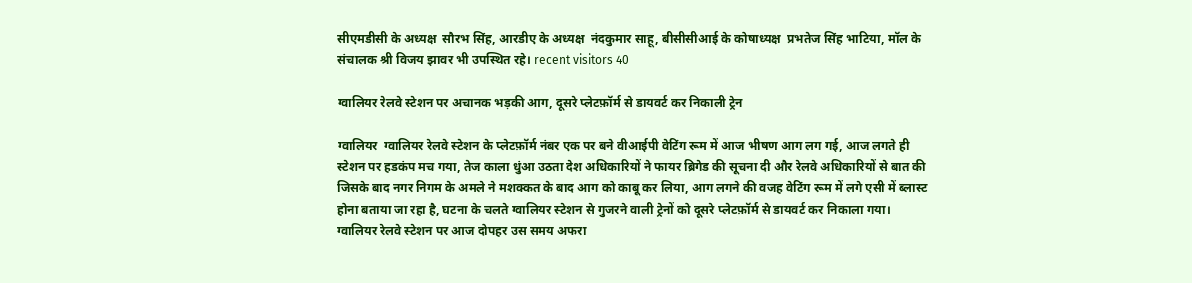सीएमडीसी के अध्यक्ष  सौरभ सिंह, आरडीए के अध्यक्ष  नंदकुमार साहू, बीसीसीआई के कोषाध्यक्ष  प्रभतेज सिंह भाटिया, मॉल के संचालक श्री विजय झावर भी उपस्थित रहे। recent visitors 40

ग्वालियर रेलवे स्टेशन पर अचानक भड़की आग, दूसरे प्लेटफ़ॉर्म से डायवर्ट कर निकाली ट्रेन

ग्वालियर  ग्वालियर रेलवे स्टेशन के प्लेटफ़ॉर्म नंबर एक पर बने वीआईपी वेटिंग रूम में आज भीषण आग लग गई, आज लगते ही स्टेशन पर हडकंप मच गया, तेज काला धुंआ उठता देश अधिकारियों ने फायर ब्रिगेड की सूचना दी और रेलवे अधिकारियों से बात की जिसके बाद नगर निगम के अमले ने मशक्कत के बाद आग को काबू कर लिया, आग लगने की वजह वेटिंग रूम में लगे एसी में ब्लास्ट होना बताया जा रहा है, घटना के चलते ग्वालियर स्टेशन से गुजरने वाली ट्रेनों को दूसरे प्लेटफ़ॉर्म से डायवर्ट कर निकाला गया। ग्वालियर रेलवे स्टेशन पर आज दोपहर उस समय अफरा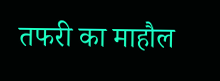तफरी का माहौल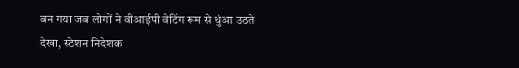बन गया जब लोगों ने वीआईपी वेटिंग रूम से धुंआ उठते देखा, स्टेशन निदेशक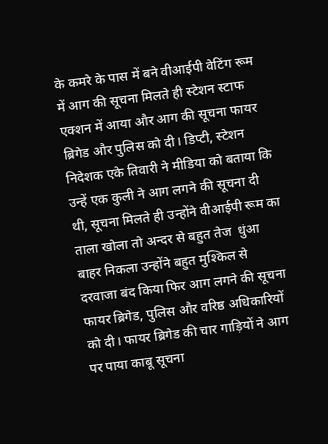के कमरे के पास में बने वीआईपी वेटिंग रूम में आग की सूचना मिलते ही स्टेशन स्टाफ एक्शन में आया और आग की सूचना फायर ब्रिगेड और पुलिस को दी। डिप्टी, स्टेशन निदेशक एके तिवारी ने मीडिया को बताया कि उन्हें एक कुली ने आग लगने की सूचना दी थी, सूचना मिलते ही उन्होंने वीआईपी रूम का ताला खोला तो अन्दर से बहुत तेज  धुंआ बाहर निकला उन्होंने बहुत मुश्किल से दरवाजा बंद किया फिर आग लगने की सूचना फायर ब्रिगेड, पुलिस और वरिष्ठ अधिकारियों को दी। फायर ब्रिगेड की चार गाड़ियों ने आग पर पाया काबू सूचना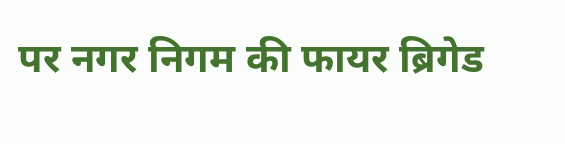पर नगर निगम की फायर ब्रिगेड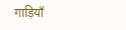गाड़ियाँ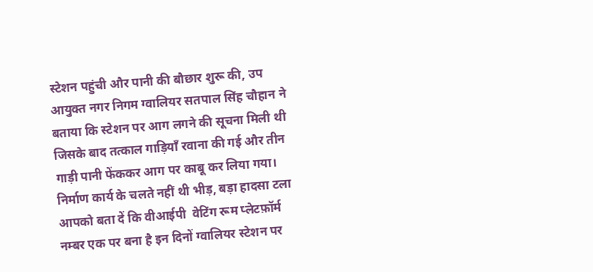स्टेशन पहुंची और पानी की बौछार शुरू की, उप आयुक्त नगर निगम ग्वालियर सतपाल सिंह चौहान ने बताया कि स्टेशन पर आग लगने की सूचना मिली थी जिसके बाद तत्काल गाड़ियाँ रवाना की गई और तीन गाड़ी पानी फेंककर आग पर काबू कर लिया गया। निर्माण कार्य के चलते नहीं थी भीड़, बड़ा हादसा टला आपको बता दें कि वीआईपी  वेटिंग रूम प्लेटफ़ॉर्म नम्बर एक पर बना है इन दिनों ग्वालियर स्टेशन पर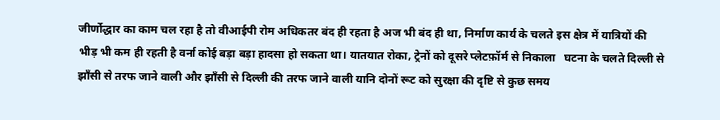जीर्णोद्धार का काम चल रहा है तो वीआईपी रोम अधिकतर बंद ही रहता है अज भी बंद ही था, निर्माण कार्य के चलते इस क्षेत्र में यात्रियों की भीड़ भी कम ही रहती है वर्ना कोई बड़ा बड़ा हादसा हो सकता था। यातयात रोका, ट्रेनों को दूसरे प्लेटफ़ॉर्म से निकाला   घटना के चलते दिल्ली से झाँसी से तरफ जाने वाली और झाँसी से दिल्ली की तरफ जाने वाली यानि दोनों रूट को सुरक्षा की दृष्टि से कुछ समय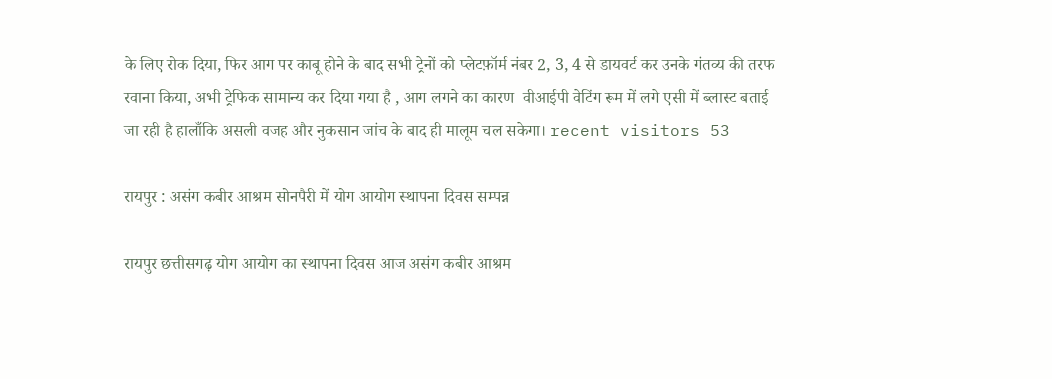के लिए रोक दिया, फिर आग पर काबू होने के बाद सभी ट्रेनों को प्लेटफ़ॉर्म नंबर 2, 3, 4 से डायवर्ट कर उनके गंतव्य की तरफ रवाना किया, अभी ट्रेफिक सामान्य कर दिया गया है , आग लगने का कारण  वीआईपी वेटिंग रूम में लगे एसी में ब्लास्ट बताई जा रही है हालाँकि असली वजह और नुकसान जांच के बाद ही मालूम चल सकेगा। recent visitors 53

रायपुर : असंग कबीर आश्रम सोनपैरी में योग आयोग स्थापना दिवस सम्पन्न

रायपुर छत्तीसगढ़ योग आयोग का स्थापना दिवस आज असंग कबीर आश्रम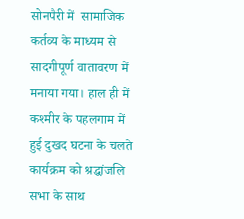सोनपैरी में  सामाजिक कर्तव्य के माध्यम से सादगीपूर्ण वातावरण में मनाया गया। हाल ही में कश्मीर के पहलगाम में हुई दुखद घटना के चलते कार्यक्रम को श्रद्धांजलि सभा के साथ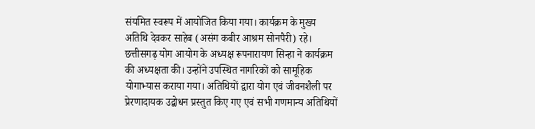संयमित स्वरूप में आयोजित किया गया। कार्यक्रम के मुख्य अतिथि देवकर साहेब (असंग कबीर आश्रम सोनपैरी) रहे। छत्तीसगढ़ योग आयोग के अध्यक्ष रूपनारायण सिन्हा ने कार्यक्रम की अध्यक्षता की। उन्होंने उपस्थित नागरिकों को सामूहिक योगाभ्यास कराया गया। अतिथियों द्वारा योग एवं जीवनशैली पर प्रेरणादायक उद्बोधन प्रस्तुत किए गए एवं सभी गणमान्य अतिथियों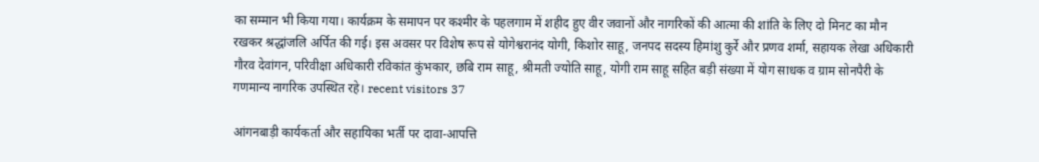का सम्मान भी किया गया। कार्यक्रम के समापन पर कश्मीर के पहलगाम में शहीद हुए वीर जवानों और नागरिकों की आत्मा की शांति के लिए दो मिनट का मौन रखकर श्रद्धांजलि अर्पित की गई। इस अवसर पर विशेष रूप से योगेश्वरानंद योगी, किशोर साहू, जनपद सदस्य हिमांशु कुर्रे और प्रणव शर्मा, सहायक लेखा अधिकारी गौरव देवांगन, परिवीक्षा अधिकारी रविकांत कुंभकार, छबि राम साहू, श्रीमती ज्योति साहू, योगी राम साहू सहित बड़ी संख्या में योग साधक व ग्राम सोनपैरी के गणमान्य नागरिक उपस्थित रहे। recent visitors 37

आंगनबाड़ी कार्यकर्ता और सहायिका भर्ती पर दावा-आपत्ति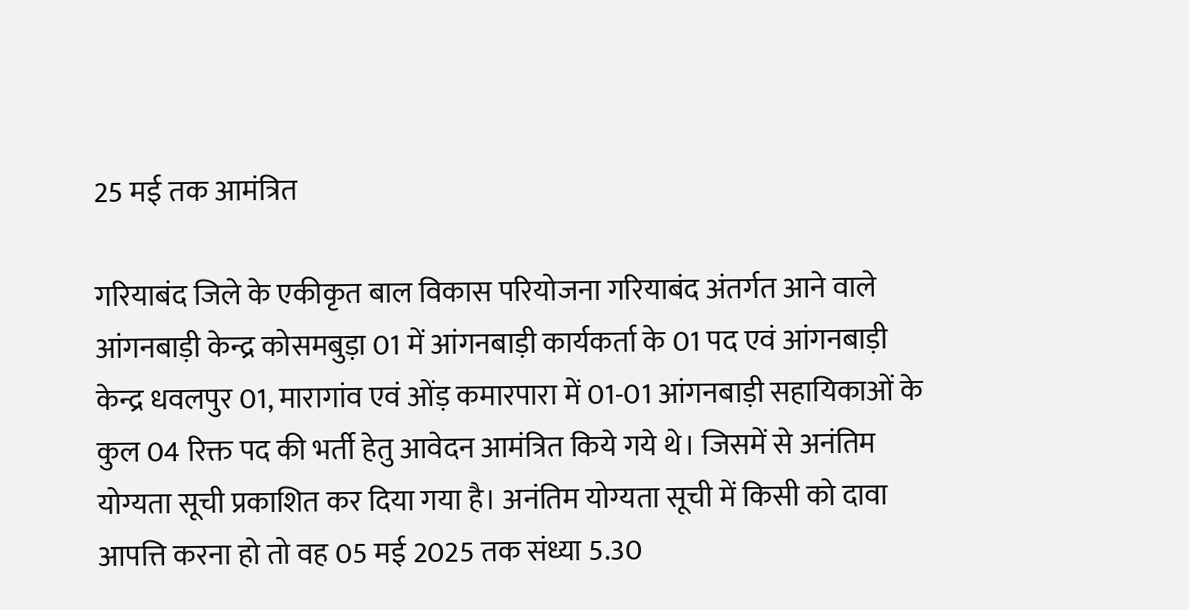25 मई तक आमंत्रित

गरियाबंद जिले के एकीकृत बाल विकास परियोजना गरियाबंद अंतर्गत आने वाले आंगनबाड़ी केन्द्र कोसमबुड़ा 01 में आंगनबाड़ी कार्यकर्ता के 01 पद एवं आंगनबाड़ी केन्द्र धवलपुर 01, मारागांव एवं ओंड़ कमारपारा में 01-01 आंगनबाड़ी सहायिकाओं के कुल 04 रिक्त पद की भर्ती हेतु आवेदन आमंत्रित किये गये थे। जिसमें से अनंतिम योग्यता सूची प्रकाशित कर दिया गया है। अनंतिम योग्यता सूची में किसी को दावा आपत्ति करना हो तो वह 05 मई 2025 तक संध्या 5.30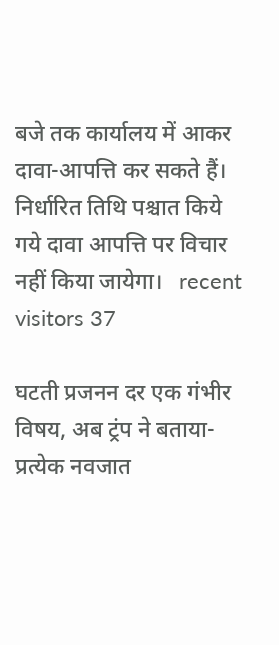बजे तक कार्यालय में आकर दावा-आपत्ति कर सकते हैं। निर्धारित तिथि पश्चात किये गये दावा आपत्ति पर विचार नहीं किया जायेगा।   recent visitors 37

घटती प्रजनन दर एक गंभीर विषय, अब ट्रंप ने बताया- प्रत्येक नवजात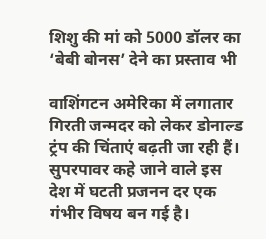शिशु की मां को 5000 डॉलर का ‘बेबी बोनस’ देने का प्रस्ताव भी

वाशिंगटन अमेरिका में लगातार गिरती जन्मदर को लेकर डोनाल्ड ट्रंप की चिंताएं बढ़ती जा रही हैं। सुपरपावर कहे जाने वाले इस देश में घटती प्रजनन दर एक गंभीर विषय बन गई है।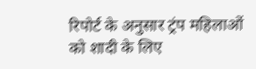रिपोर्ट के अनुसार ट्रंप महिलाओं को शादी के लिए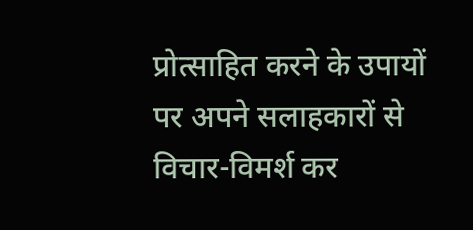प्रोत्साहित करने के उपायों पर अपने सलाहकारों से विचार-विमर्श कर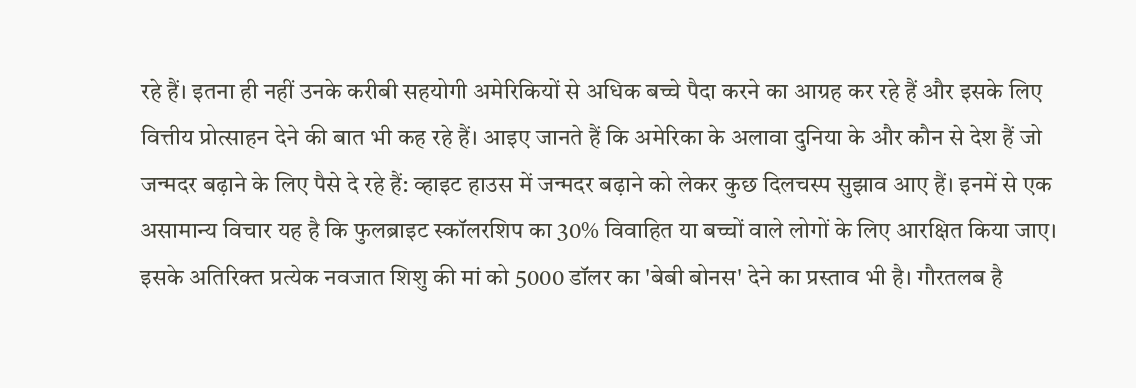रहे हैं। इतना ही नहीं उनके करीबी सहयोगी अमेरिकियों से अधिक बच्चे पैदा करने का आग्रह कर रहे हैं और इसके लिए वित्तीय प्रोत्साहन देने की बात भी कह रहे हैं। आइए जानते हैं कि अमेरिका के अलावा दुनिया के और कौन से देश हैं जो जन्मदर बढ़ाने के लिए पैसे दे रहे हैं: व्हाइट हाउस में जन्मदर बढ़ाने को लेकर कुछ दिलचस्प सुझाव आए हैं। इनमें से एक असामान्य विचार यह है कि फुलब्राइट स्कॉलरशिप का 30% विवाहित या बच्चों वाले लोगों के लिए आरक्षित किया जाए। इसके अतिरिक्त प्रत्येक नवजात शिशु की मां को 5000 डॉलर का 'बेबी बोनस' देने का प्रस्ताव भी है। गौरतलब है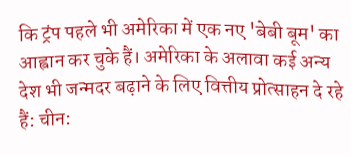कि ट्रंप पहले भी अमेरिका में एक नए 'बेबी बूम' का आह्वान कर चुके हैं। अमेरिका के अलावा कई अन्य देश भी जन्मदर बढ़ाने के लिए वित्तीय प्रोत्साहन दे रहे हैं: चीन: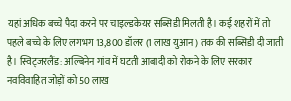यहां अधिक बच्चे पैदा करने पर चाइल्डकेयर सब्सिडी मिलती है। कई शहरों में तो पहले बच्चे के लिए लगभग 13,800 डॉलर (1 लाख युआन) तक की सब्सिडी दी जाती है। स्विट्जरलैंड: अल्बिनेन गांव में घटती आबादी को रोकने के लिए सरकार नवविवाहित जोड़ों को 50 लाख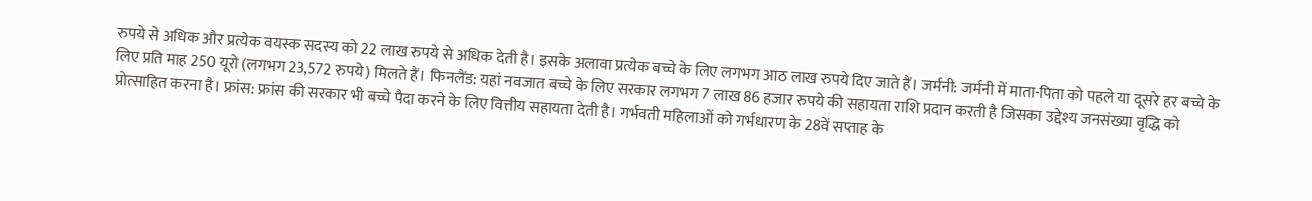रुपये से अधिक और प्रत्येक वयस्क सदस्य को 22 लाख रुपये से अधिक देती है। इसके अलावा प्रत्येक बच्चे के लिए लगभग आठ लाख रुपये दिए जाते हैं। जर्मनी: जर्मनी में माता-पिता को पहले या दूसरे हर बच्चे के लिए प्रति माह 250 यूरो (लगभग 23,572 रुपये) मिलते हैं। फिनलैंड: यहां नवजात बच्चे के लिए सरकार लगभग 7 लाख 86 हजार रुपये की सहायता राशि प्रदान करती है जिसका उद्देश्य जनसंख्या वृद्धि को प्रोत्साहित करना है। फ्रांस: फ्रांस की सरकार भी बच्चे पैदा करने के लिए वित्तीय सहायता देती है। गर्भवती महिलाओं को गर्भधारण के 28वें सप्ताह के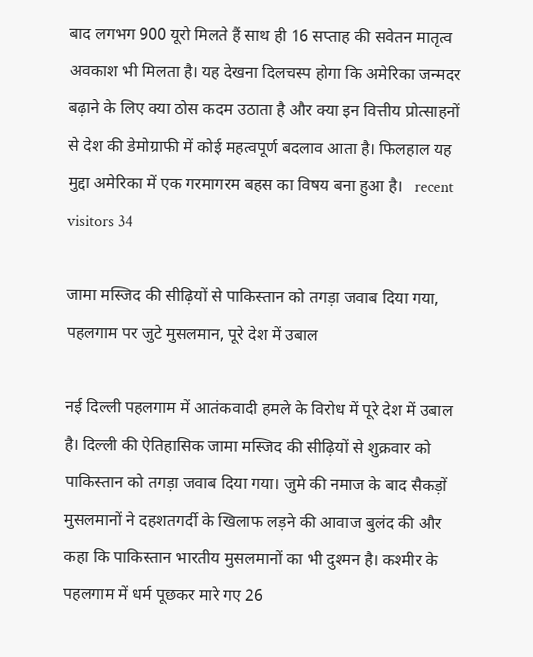बाद लगभग 900 यूरो मिलते हैं साथ ही 16 सप्ताह की सवेतन मातृत्व अवकाश भी मिलता है। यह देखना दिलचस्प होगा कि अमेरिका जन्मदर बढ़ाने के लिए क्या ठोस कदम उठाता है और क्या इन वित्तीय प्रोत्साहनों से देश की डेमोग्राफी में कोई महत्वपूर्ण बदलाव आता है। फिलहाल यह मुद्दा अमेरिका में एक गरमागरम बहस का विषय बना हुआ है।   recent visitors 34

जामा मस्जिद की सीढ़ियों से पाकिस्तान को तगड़ा जवाब दिया गया, पहलगाम पर जुटे मुसलमान, पूरे देश में उबाल

नई दिल्ली पहलगाम में आतंकवादी हमले के विरोध में पूरे देश में उबाल है। दिल्ली की ऐतिहासिक जामा मस्जिद की सीढ़ियों से शुक्रवार को पाकिस्तान को तगड़ा जवाब दिया गया। जुमे की नमाज के बाद सैकड़ों मुसलमानों ने दहशतगर्दी के खिलाफ लड़ने की आवाज बुलंद की और कहा कि पाकिस्तान भारतीय मुसलमानों का भी दुश्मन है। कश्मीर के पहलगाम में धर्म पूछकर मारे गए 26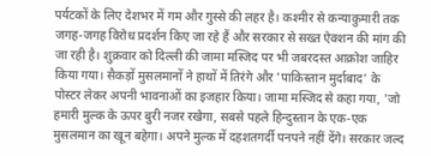पर्यटकों के लिए देशभर में गम और गुस्से की लहर है। कश्मीर से कन्याकुमारी तक जगह-जगह विरोध प्रदर्शन किए जा रहे हैं और सरकार से सख्त ऐक्शन की मांग की जा रही है। शुक्रवार को दिल्ली की जामा मस्जिद पर भी जबरदस्त आक्रोश जाहिर किया गया। सैकड़ों मुसलमानों ने हाथों में तिरंगे और 'पाकिस्तान मुर्दाबाद' के पोस्टर लेकर अपनी भावनाओं का इजहार किया। जामा मस्जिद से कहा गया, 'जो हमारी मुल्क के ऊपर बुरी नजर रखेगा, सबसे पहले हिन्दुस्तान के एक-एक मुसलमान का खून बहेगा। अपने मुल्क में दहशतगर्दी पनपने नहीं देंगे। सरकार जल्द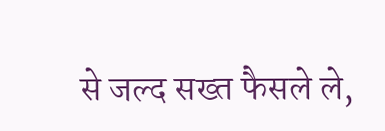से जल्द सख्त फैसले ले,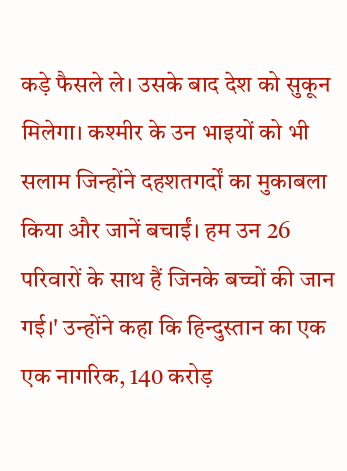कड़े फैसले ले। उसके बाद देश को सुकून मिलेगा। कश्मीर के उन भाइयों को भी सलाम जिन्होंने दहशतगर्दों का मुकाबला किया और जानें बचाईं। हम उन 26 परिवारों के साथ हैं जिनके बच्चों की जान गई।' उन्होंने कहा कि हिन्दुस्तान का एक एक नागरिक, 140 करोड़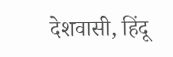देशवासी, हिंदू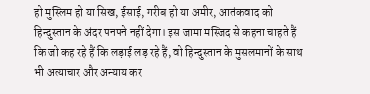हो मुस्लिम हो या सिख, ईसाई, गरीब हो या अमीर, आतंकवाद को हिन्दुस्तान के अंदर पनपने नहीं देगा। इस जामा मस्जिद से कहना चाहते हैं कि जो कह रहे हैं कि लड़ाई लड़ रहे हैं, वो हिन्दुस्तान के मुसलमानों के साथ भी अत्याचार और अन्याय कर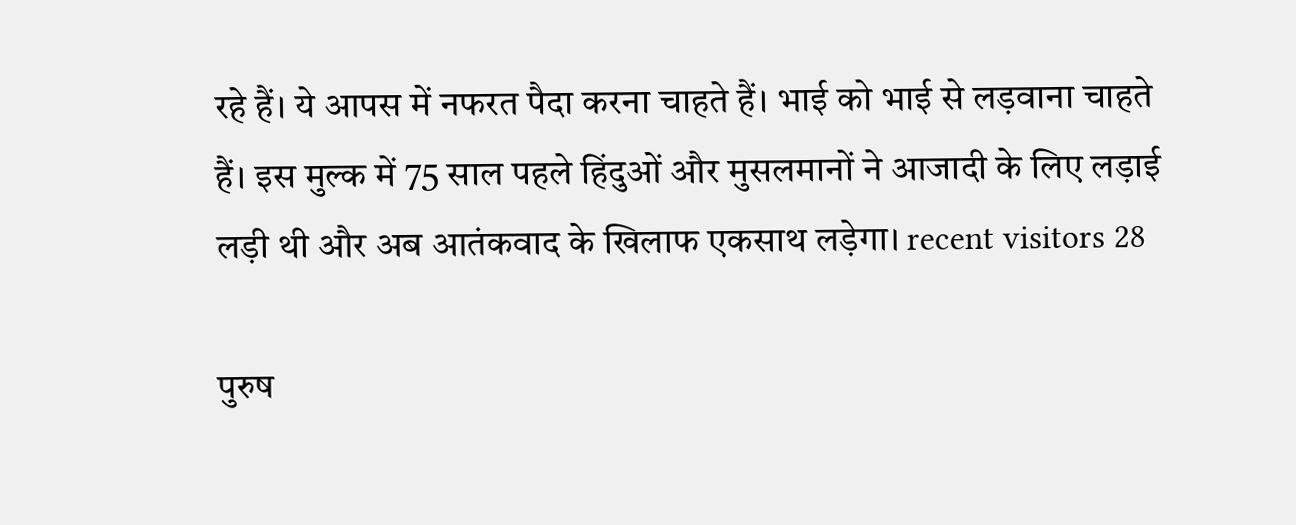रहे हैं। ये आपस में नफरत पैदा करना चाहते हैं। भाई को भाई से लड़वाना चाहते हैं। इस मुल्क में 75 साल पहले हिंदुओं और मुसलमानों ने आजादी के लिए लड़ाई लड़ी थी और अब आतंकवाद के खिलाफ एकसाथ लड़ेगा। recent visitors 28

पुरुष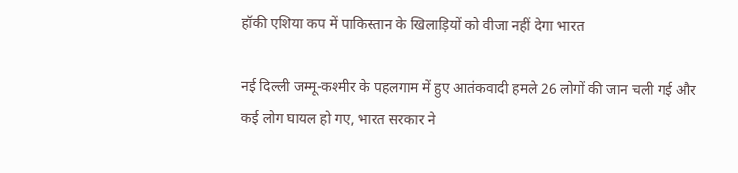हॉकी एशिया कप में पाकिस्तान के ख‍िलाड़‍ियों को वीजा नहीं देगा भारत

नई दिल्ली जम्मू-कश्मीर के पहलगाम में हुए आतंकवादी हमले 26 लोगों की जान चली गई और कई लोग घायल हो गए, भारत सरकार ने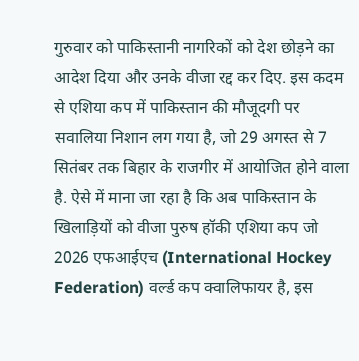गुरुवार को पाकिस्तानी नागरिकों को देश छोड़ने का आदेश दिया और उनके वीजा रद्द कर दिए. इस कदम से एशिया कप में पाकिस्तान की मौजूदगी पर सवालिया निशान लग गया है, जो 29 अगस्त से 7 सितंबर तक बिहार के राजगीर में आयोजित होने वाला है. ऐसे में माना जा रहा है कि अब पाकिस्तान के ख‍िलाड़‍ियों को वीजा पुरुष हॉकी एशिया कप जो 2026 एफआईएच (International Hockey Federation) वर्ल्ड कप क्वाल‍िफायर है, इस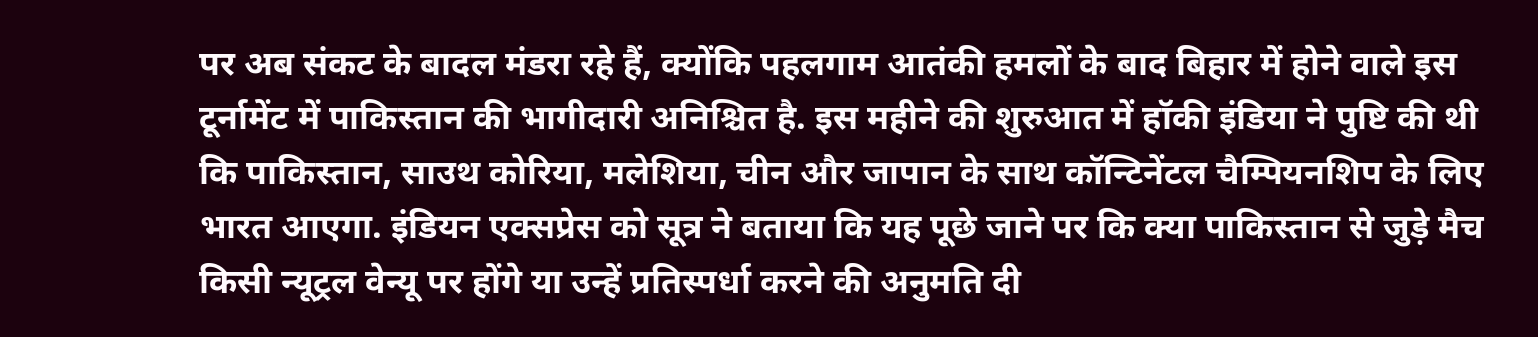पर अब संकट के बादल मंडरा रहे हैं, क्योंकि पहलगाम आतंकी हमलों के बाद बिहार में होने वाले इस टूर्नामेंट में पाकिस्तान की भागीदारी अनिश्चित है. इस महीने की शुरुआत में हॉकी इंडिया ने पुष्टि की थी कि पाकिस्तान, साउथ कोरिया, मलेशिया, चीन और जापान के साथ कॉन्ट‍िनेंटल चैम्प‍ियनश‍िप के लिए भारत आएगा. इंड‍ियन एक्सप्रेस को सूत्र ने बताया कि यह पूछे जाने पर कि क्या पाकिस्तान से जुड़े मैच किसी न्यूट्रल वेन्यू पर होंगे या उन्हें प्रतिस्पर्धा करने की अनुमति दी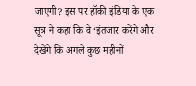जाएगी? इस पर हॉकी इंडिया के एक सूत्र ने कहा कि वे ‘इंतजार करेंगे और देखेंगे कि अगले कुछ महीनों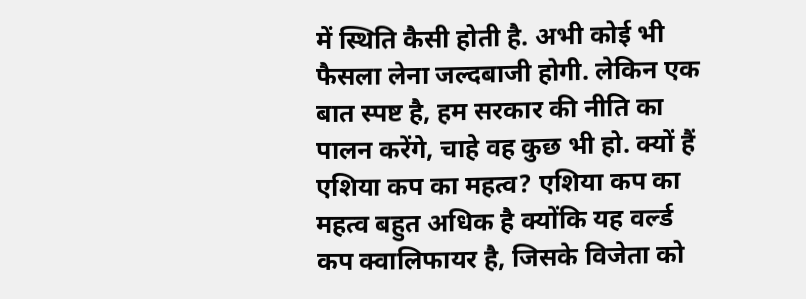में स्थिति कैसी होती है. अभी कोई भी फैसला लेना जल्दबाजी होगी. लेकिन एक बात स्पष्ट है, हम सरकार की नीति का पालन करेंगे, चाहे वह कुछ भी हो. क्यों हैं एश‍िया कप का महत्व? एशिया कप का महत्व बहुत अधिक है क्योंकि यह वर्ल्ड कप क्वाल‍िफायर है, जिसके विजेता को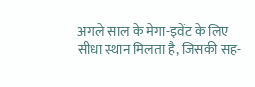अगले साल के मेगा-इवेंट के लिए सीधा स्थान मिलता है, जिसकी सह-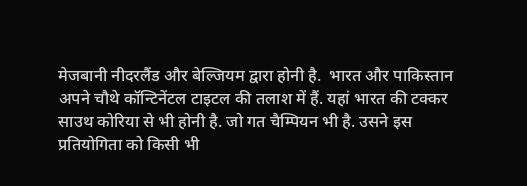मेजबानी नीदरलैंड और बेल्जियम द्वारा होनी है.  भारत और पाकिस्तान अपने चौथे कॉन्ट‍िनेंटल टाइटल की तलाश में हैं. यहां भारत की टक्कर साउथ कोरिया से भी होनी है. जो गत चैम्प‍ियन भी है. उसने इस प्रतियोगिता को किसी भी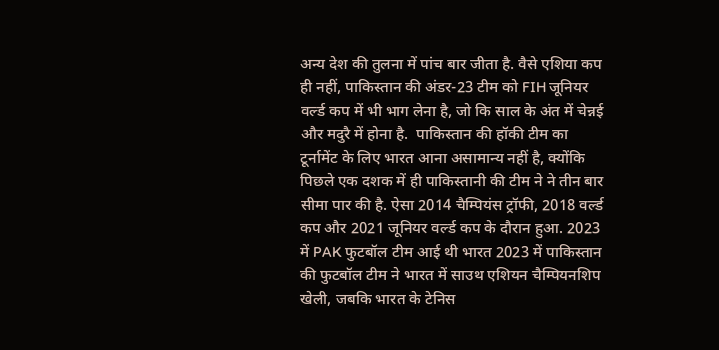अन्य देश की तुलना में पांच बार जीता है. वैसे एशिया कप ही नहीं, पाकिस्तान की अंडर-23 टीम को FIH जूनियर वर्ल्ड कप में भी भाग लेना है, जो कि साल के अंत में चेन्नई और मदुरै में होना है.  पाकिस्तान की हॉकी टीम का टूर्नामेंट के लिए भारत आना असामान्य नहीं है, क्योंकि पिछले एक दशक में ही पाकिस्तानी की टीम ने ने तीन बार सीमा पार की है. ऐसा 2014 चैम्प‍ियंस ट्रॉफी, 2018 वर्ल्ड कप और 2021 जूनियर वर्ल्ड कप के दौरान हुआ. 2023 में PAK फुटबॉल टीम आई थी भारत 2023 में पाकिस्तान की फुटबॉल टीम ने भारत में साउथ एश‍ियन चैम्पियनशिप खेली, जबकि भारत के टेनिस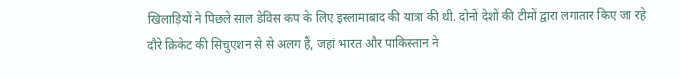खिलाड़ियों ने पिछले साल डेविस कप के लिए इस्लामाबाद की यात्रा की थी. दोनों देशों की टीमों द्वारा लगातार किए जा रहे दौरे क्रिकेट की स‍िचुएशन से से अलग हैं, जहां भारत और पाकिस्तान ने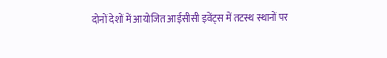दोनों देशों में आयोजित आईसीसी इवेंट्स में तटस्थ स्थानों पर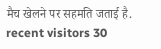मैच खेलने पर सहमति जताई है.   recent visitors 30